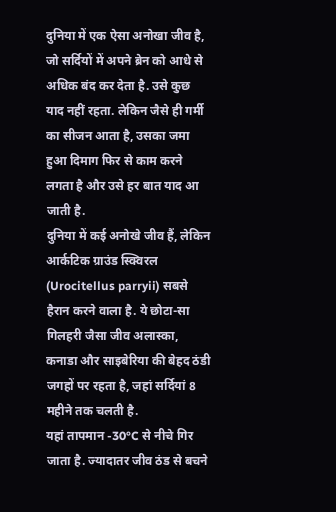दुनिया में एक ऐसा अनोखा जीव है, जो सर्दियों में अपने ब्रेन को आधे से अधिक बंद कर देता है. उसे कुछ याद नहीं रहता. लेकिन जैसे ही गर्मी का सीजन आता है, उसका जमा हुआ दिमाग फिर से काम करने लगता है और उसे हर बात याद आ जाती है.
दुनिया में कई अनोखे जीव हैं, लेकिन आर्कटिक ग्राउंड स्क्विरल (Urocitellus parryii) सबसे हैरान करने वाला है. ये छोटा-सा गिलहरी जैसा जीव अलास्का, कनाडा और साइबेरिया की बेहद ठंडी जगहों पर रहता है, जहां सर्दियां 8 महीने तक चलती है.
यहां तापमान -30°C से नीचे गिर जाता है. ज्यादातर जीव ठंड से बचने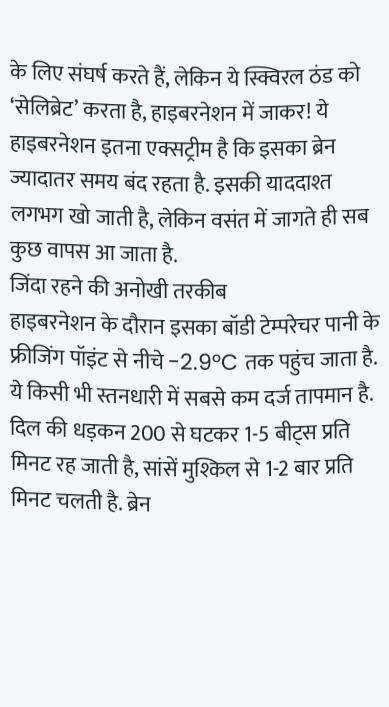के लिए संघर्ष करते हैं, लेकिन ये स्क्विरल ठंड को ‘सेलिब्रेट’ करता है, हाइबरनेशन में जाकर! ये हाइबरनेशन इतना एक्सट्रीम है कि इसका ब्रेन ज्यादातर समय बंद रहता है. इसकी याददाश्त लगभग खो जाती है, लेकिन वसंत में जागते ही सब कुछ वापस आ जाता है.
जिंदा रहने की अनोखी तरकीब
हाइबरनेशन के दौरान इसका बॉडी टेम्परेचर पानी के फ्रीजिंग पॉइंट से नीचे -2.9°C तक पहुंच जाता है. ये किसी भी स्तनधारी में सबसे कम दर्ज तापमान है. दिल की धड़कन 200 से घटकर 1-5 बीट्स प्रति मिनट रह जाती है, सांसें मुश्किल से 1-2 बार प्रति मिनट चलती है. ब्रेन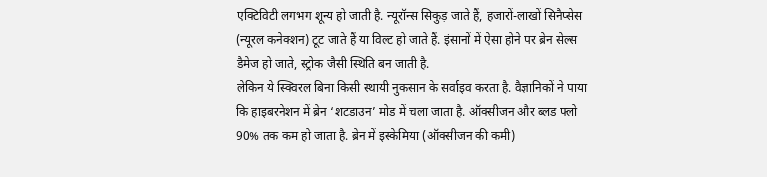एक्टिविटी लगभग शून्य हो जाती है. न्यूरॉन्स सिकुड़ जाते हैं, हजारों-लाखों सिनैप्सेस (न्यूरल कनेक्शन) टूट जाते हैं या विल्ट हो जाते हैं. इंसानों में ऐसा होने पर ब्रेन सेल्स डैमेज हो जाते, स्ट्रोक जैसी स्थिति बन जाती है.
लेकिन ये स्क्विरल बिना किसी स्थायी नुकसान के सर्वाइव करता है. वैज्ञानिकों ने पाया कि हाइबरनेशन में ब्रेन ‘शटडाउन’ मोड में चला जाता है. ऑक्सीजन और ब्लड फ्लो 90% तक कम हो जाता है. ब्रेन में इस्केमिया (ऑक्सीजन की कमी)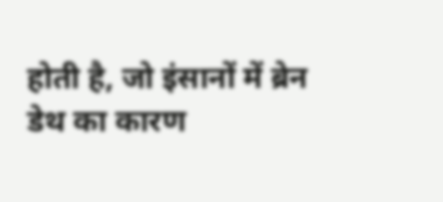होती है, जो इंसानों में ब्रेन डेथ का कारण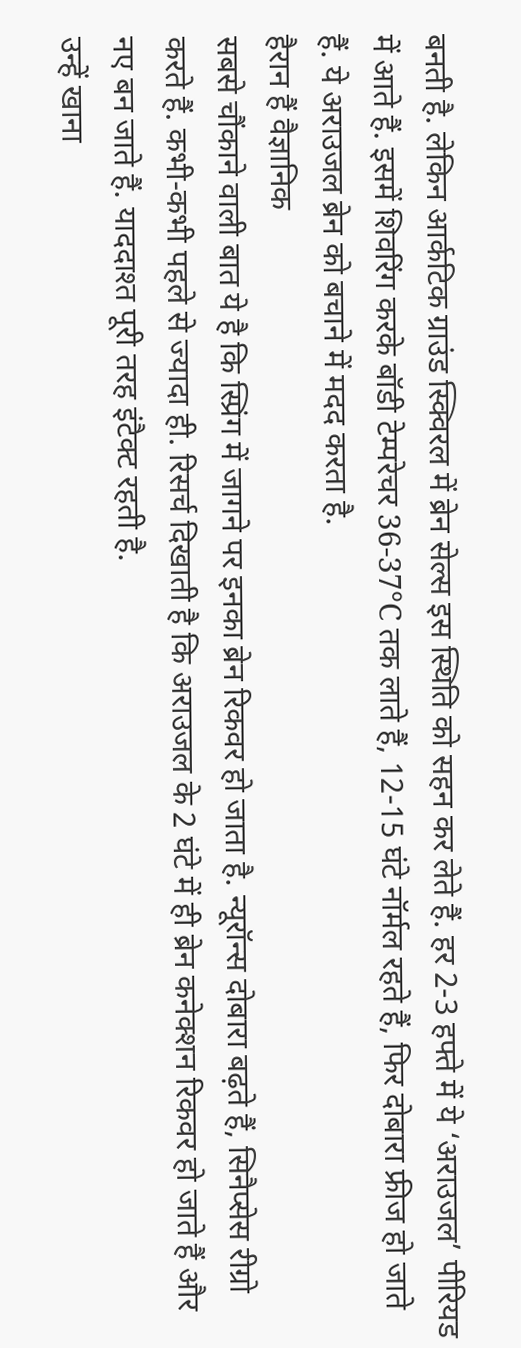बनती है. लेकिन आर्कटिक ग्राउंड स्क्विरल में ब्रेन सेल्स इस स्थिति को सहन कर लेते हैं. हर 2-3 हफ्ते में ये ‘अराउजल’ पीरियड में आते हैं. इसमें शिवरिंग करके बॉडी टेम्परेचर 36-37°C तक लाते हैं, 12-15 घंटे नॉर्मल रहते हैं, फिर दोबारा फ्रीज हो जाते हैं. ये अराउजल ब्रेन को बचाने में मदद करता है.
हैरान हैं वैज्ञानिक
सबसे चौंकाने वाली बात ये है कि स्प्रिंग में जागने पर इनका ब्रेन रिकवर हो जाता है. न्यूरॉन्स दोबारा बढ़ते हैं, सिनैप्सेस रीग्रो करते हैं. कभी-कभी पहले से ज्यादा ही. रिसर्च दिखाती है कि अराउजल के 2 घंटे में ही ब्रेन कनेक्शन रिकवर हो जाते हैं और नए बन जाते हैं. याददाश्त पूरी तरह इंटैक्ट रहती है.
उन्हें खाना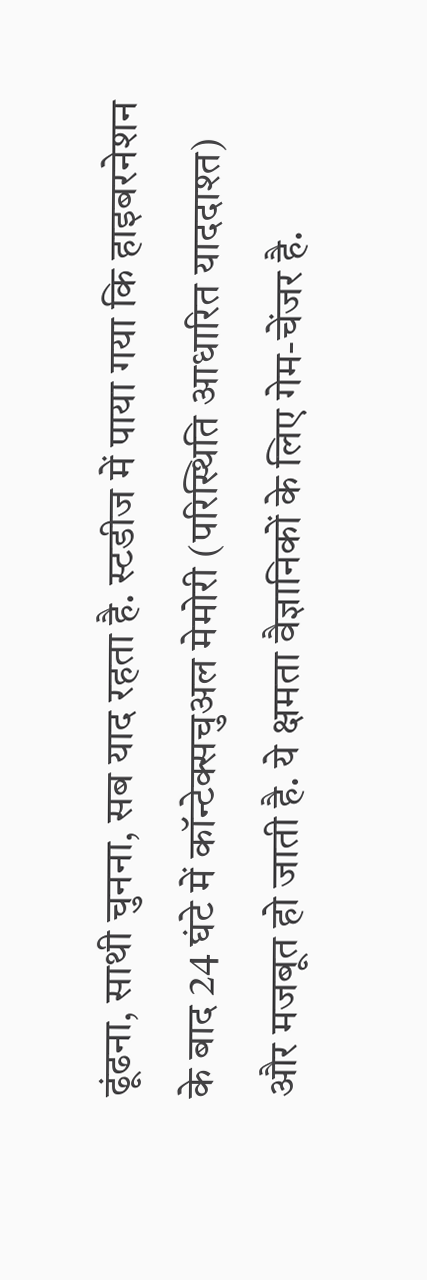ढूंढना, साथी चुनना, सब याद रहता है. स्टडीज में पाया गया कि हाइबरनेशन के बाद 24 घंटे में कॉन्टेक्सचुअल मेमोरी (परिस्थिति आधारित याददाश्त) और मजबूत हो जाती है. ये क्षमता वैज्ञानिकों के लिए गेम-चेंजर है.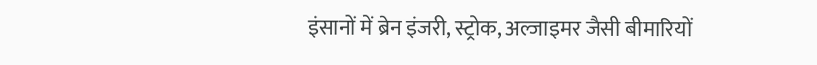इंसानों में ब्रेन इंजरी, स्ट्रोक, अल्जाइमर जैसी बीमारियों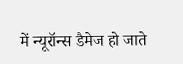में न्यूरॉन्स डैमेज हो जाते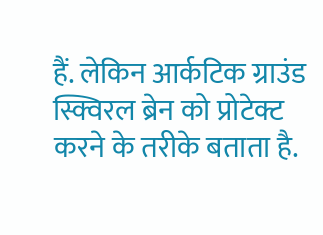हैं. लेकिन आर्कटिक ग्राउंड स्क्विरल ब्रेन को प्रोटेक्ट करने के तरीके बताता है.